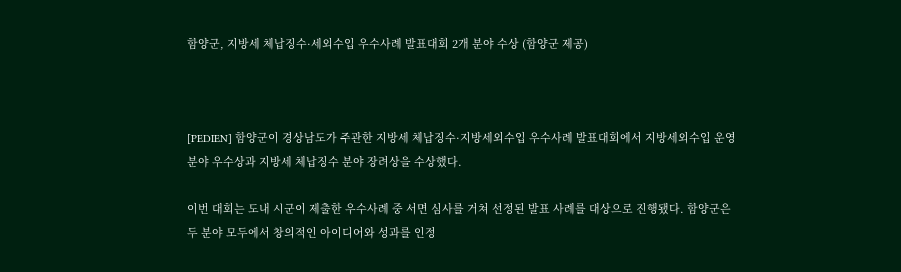함양군, 지방세 체납징수·세외수입 우수사례 발표대회 2개 분야 수상 (함양군 제공)



[PEDIEN] 함양군이 경상남도가 주관한 지방세 체납징수·지방세외수입 우수사례 발표대회에서 지방세외수입 운영 분야 우수상과 지방세 체납징수 분야 장려상을 수상했다.

이번 대회는 도내 시군이 제출한 우수사례 중 서면 심사를 거쳐 선정된 발표 사례를 대상으로 진행됐다. 함양군은 두 분야 모두에서 창의적인 아이디어와 성과를 인정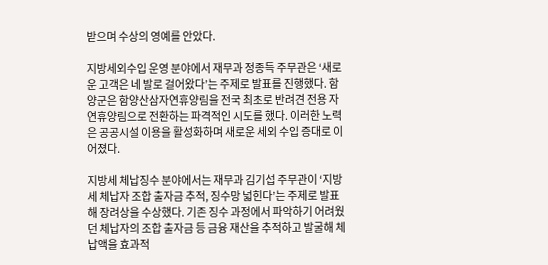받으며 수상의 영예를 안았다.

지방세외수입 운영 분야에서 재무과 정종득 주무관은 ‘새로운 고객은 네 발로 걸어왔다’는 주제로 발표를 진행했다. 함양군은 함양산삼자연휴양림을 전국 최초로 반려견 전용 자연휴양림으로 전환하는 파격적인 시도를 했다. 이러한 노력은 공공시설 이용을 활성화하며 새로운 세외 수입 증대로 이어졌다.

지방세 체납징수 분야에서는 재무과 김기섭 주무관이 ‘지방세 체납자 조합 출자금 추적, 징수망 넓힌다’는 주제로 발표해 장려상을 수상했다. 기존 징수 과정에서 파악하기 어려웠던 체납자의 조합 출자금 등 금융 재산을 추적하고 발굴해 체납액을 효과적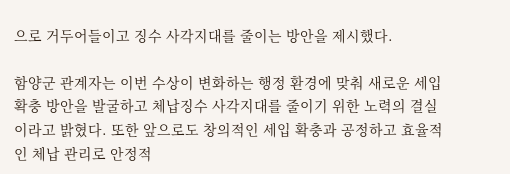으로 거두어들이고 징수 사각지대를 줄이는 방안을 제시했다.

함양군 관계자는 이번 수상이 변화하는 행정 환경에 맞춰 새로운 세입 확충 방안을 발굴하고 체납징수 사각지대를 줄이기 위한 노력의 결실이라고 밝혔다. 또한 앞으로도 창의적인 세입 확충과 공정하고 효율적인 체납 관리로 안정적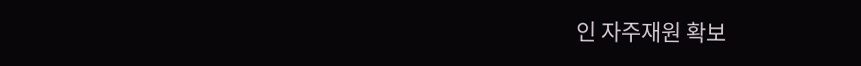인 자주재원 확보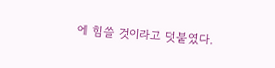에 힘쓸 것이라고 덧붙였다.